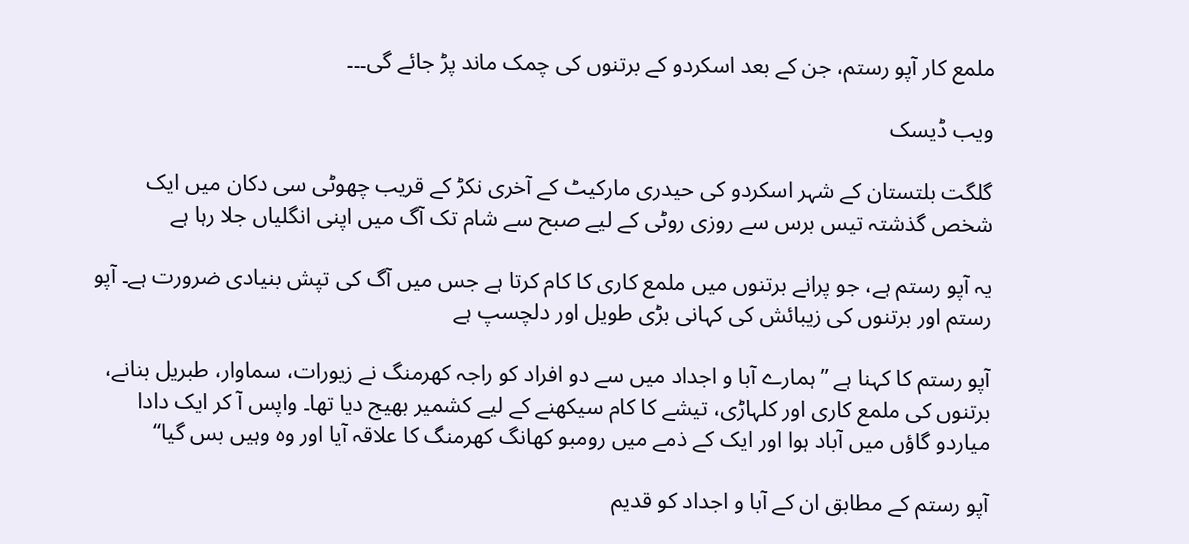ملمع کار آپو رستم، جن کے بعد اسکردو کے برتنوں کی چمک ماند پڑ جائے گی۔۔۔

ویب ڈیسک

گلگت بلتستان کے شہر اسکردو کی حیدری مارکیٹ کے آخری نکڑ کے قریب چھوٹی سی دکان میں ایک شخص گذشتہ تیس برس سے روزی روٹی کے لیے صبح سے شام تک آگ میں اپنی انگلیاں جلا رہا ہے

یہ آپو رستم ہے، جو پرانے برتنوں میں ملمع کاری کا کام کرتا ہے جس میں آگ کی تپش بنیادی ضرورت ہے۔ آپو رستم اور برتنوں کی زیبائش کی کہانی بڑی طویل اور دلچسپ ہے

آپو رستم کا کہنا ہے ”ہمارے آبا و اجداد میں سے دو افراد کو راجہ کھرمنگ نے زیورات، سماوار، طبریل بنانے، برتنوں کی ملمع کاری اور کلہاڑی، تیشے کا کام سیکھنے کے لیے کشمیر بھیج دیا تھا۔ واپس آ کر ایک دادا میاردو گاؤں میں آباد ہوا اور ایک کے ذمے میں رومبو کھانگ کھرمنگ کا علاقہ آیا اور وہ وہیں بس گیا“

آپو رستم کے مطابق ان کے آبا و اجداد کو قدیم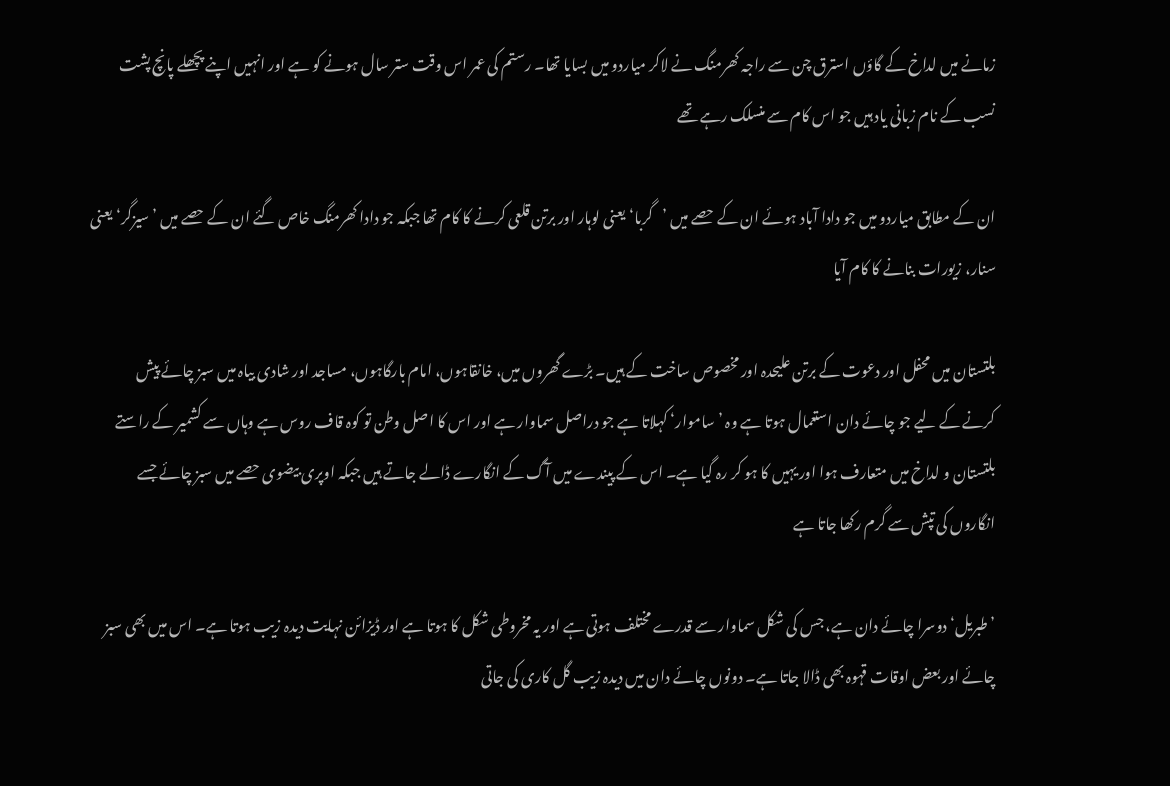زمانے میں لداخ کے گاؤں استرق چن سے راجہ کھرمنگ نے لاکر میاردو میں بسایا تھا۔ رستم کی عمر اس وقت ستر سال ہونے کو ہے اور انہیں اپنے پچھلے پانچ پشت نسب کے نام زبانی یاد ہیں جو اس کام سے منسلک رہے تھے

ان کے مطابق میاردو میں جو دادا آباد ہوئے ان کے حصے میں ’گربا‘ یعنی لوہار اور برتن قلعی کرنے کا کام تھا جبکہ جو دادا کھرمنگ خاص گئے ان کے حصے میں ’سیزگر‘ یعنی سنار، زیورات بنانے کا کام آیا

بلتستان میں محفل اور دعوت کے برتن علیحدہ اور مخصوص ساخت کے ہیں۔ بڑے گھروں میں، خانقاہوں، امام بارگاہوں، مساجد اور شادی بیاہ میں سبز چائے پیش کرنے کے لیے جو چائے دان استعمال ہوتا ہے وہ ’ساموار‘ کہلاتا ہے جو دراصل سماوار ہے اور اس کا اصل وطن تو کوہ قاف روس ہے وہاں سے کشمیر کے راستے بلتستان و لداخ میں متعارف ہوا اور یہیں کا ہو کر رہ گیا ہے۔ اس کے پیندے میں آگ کے انگارے ڈالے جاتے ہیں جبکہ اوپری بیضوی حصے میں سبز چائے جسے انگاروں کی تپش سے گرم رکھا جاتا ہے

’طبریل‘ دوسرا چائے دان ہے، جس کی شکل سماوار سے قدرے مختلف ہوتی ہے اور یہ مخروطی شکل کا ہوتا ہے اور ڈیزائن نہایت دیدہ زیب ہوتا ہے۔ اس میں بھی سبز چائے اور بعض اوقات قہوہ بھی ڈالا جاتا ہے۔ دونوں چائے دان میں دیدہ زیب گل کاری کی جاتی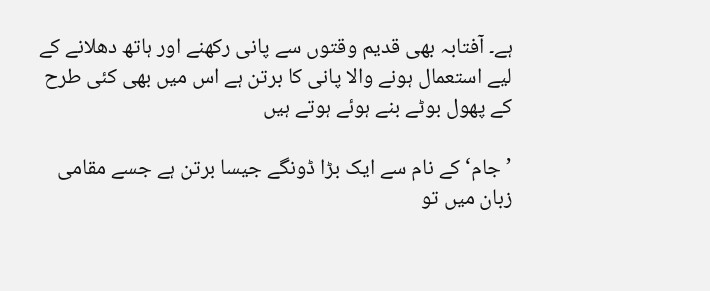ہے۔ آفتابہ بھی قدیم وقتوں سے پانی رکھنے اور ہاتھ دھلانے کے لیے استعمال ہونے والا پانی کا برتن ہے اس میں بھی کئی طرح کے پھول بوٹے بنے ہوئے ہوتے ہیں

’جام‘ کے نام سے ایک بڑا ڈونگے جیسا برتن ہے جسے مقامی زبان میں تو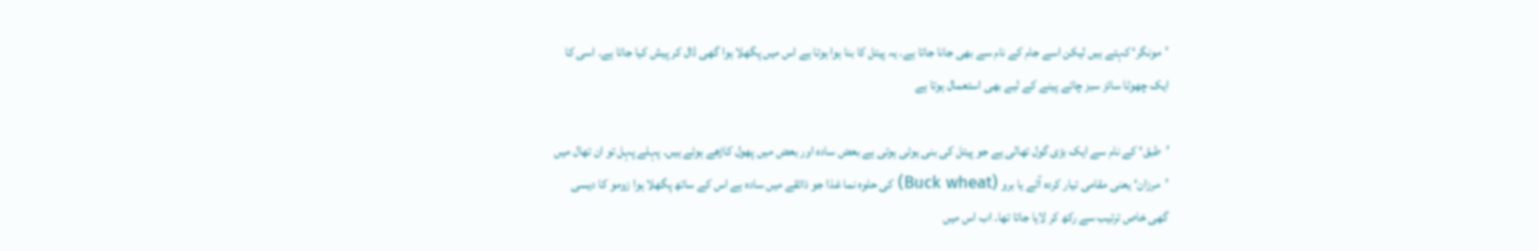’مونگر‘ کہتے ہیں لیکن اسے جام کے نام سے بھی جانا جاتا ہے۔ یہ پیتل کا بنا ہوا ہوتا ہے اس میں پگھلا ہوا گھی ڈال کر پیش کیا جاتا ہے۔ اسی کا ایک چھوٹا سائز سبز چائے پینے کے لیے بھی استعمال ہوتا ہے

’طبق‘ کے نام سے ایک بڑی گول تھالی ہے جو پیتل کی بنی ہوئی ہوتی ہے بعض سادہ اور بعض میں پھول کاڑھے ہوئے ہیں۔ پہلے پہل تو ان تھال میں ’مرزان‘ یعنی مقامی تیار کردہ آٹے یا برو (Buck wheat) کی حلوہ نما غذا جو ذائقے میں سادہ ہے اس کے ساتھ پگھلا ہوا زومو کا دیسی گھی خاص ترتیب سے رکھ کر لایا جاتا تھا۔ اب اس میں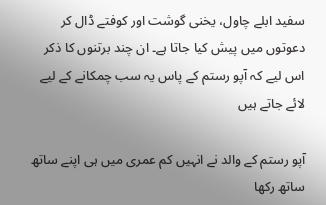سفید ابلے چاول، یخنی گوشت اور کوفتے ڈال کر دعوتوں میں پیش کیا جاتا ہے۔ ان چند برتنوں کا ذکر اس لیے کہ آپو رستم کے پاس یہ سب چمکانے کے لیے لائے جاتے ہیں

آپو رستم کے والد نے انہیں کم عمری میں ہی اپنے ساتھ ساتھ رکھا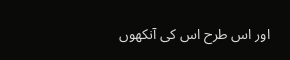اور اس طرح اس کی آنکھوں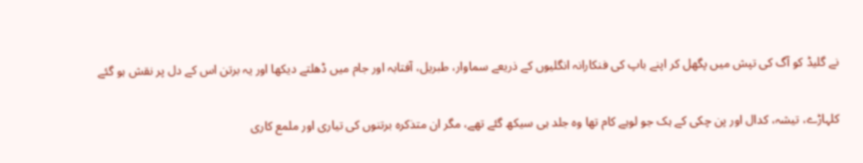نے گلیڈ کو آگ کی تپش میں پگھل کر اپنے باپ کی فنکارانہ انگلیوں کے ذریعے سماوار، طبریل، آفتابہ اور جام میں ڈھلتے دیکھا اور یہ برتن اس کے دل پر نقش ہو گئے

کلہاڑے، تیشہ، کدال اور پن چکی کے ہک جو لوہے کام تھا وہ جلد ہی سیکھ گئے تھے، مگر ان متذکرہ برتنوں کی تیاری اور ملمع کاری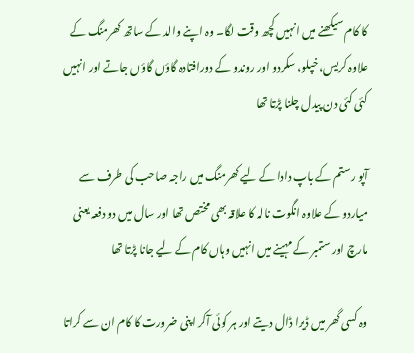کا کام سیکھنے میں انہیں کچھ وقت لگا۔ وہ اپنے والد کے ساتھ کھرمنگ کے علاوہ کریس، خپلو، سکردو اور روندو کے دورافتادہ گاؤں گاؤں جاتے اور انہیں کئی کئی دن پیدل چلنا پڑتا تھا

آپو رستم کے باپ دادا کے لیے کھرمنگ میں راجہ صاحب کی طرف سے میاردو کے علاوہ انگوت نالہ کا علاقہ بھی مختص تھا اور سال میں دو دفعہ یعنی مارچ اور ستمبر کے مہینے میں انہیں وہاں کام کے لیے جانا پڑتا تھا

وہ کسی گھر میں ڈیرا ڈال دیتے اور ہر کوئی آکر اپنی ضرورت کا کام ان سے کراتا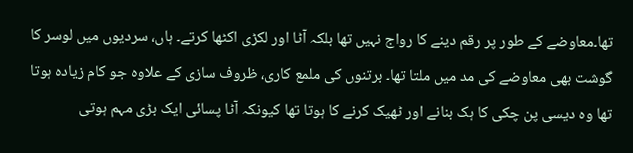تھا۔معاوضے کے طور پر رقم دینے کا رواج نہیں تھا بلکہ آٹا اور لکڑی اکٹھا کرتے۔ ہاں، سردیوں میں لوسر کا گوشت بھی معاوضے کی مد میں ملتا تھا۔ برتنوں کی ملمع کاری، ظروف سازی کے علاوہ جو کام زیادہ ہوتا تھا وہ دیسی پن چکی کا ہک بنانے اور ٹھیک کرنے کا ہوتا تھا کیونکہ آٹا پسائی ایک بڑی مہم ہوتی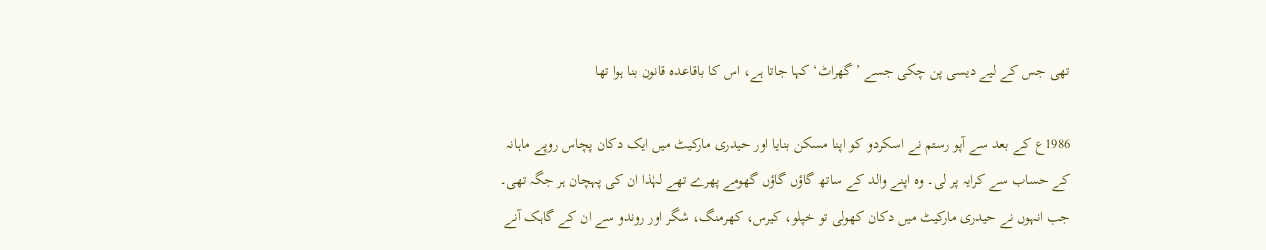تھی جس کے لیے دیسی پن چکی جسے ’گھراٹ‘ کہا جاتا ہے، اس کا باقاعدہ قانون بنا ہوا تھا

1986ع کے بعد سے آپو رستم نے اسکردو کو اپنا مسکن بنایا اور حیدری مارکیٹ میں ایک دکان پچاس روپے ماہانہ کے حساب سے کرایہ پر لی۔ وہ اپنے والد کے ساتھ گاؤں گاؤں گھومے پھرے تھے لہٰذا ان کی پہچان ہر جگہ تھی۔ جب انہوں نے حیدری مارکیٹ میں دکان کھولی تو خپلو، کیرس، کھرمنگ، شگر اور روندو سے ان کے گاہک آنے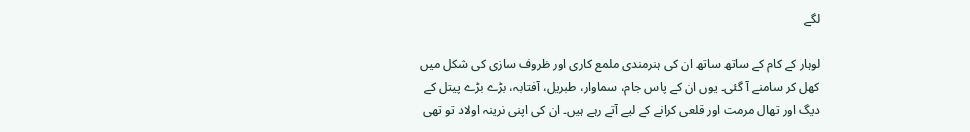لگے

لوہار کے کام کے ساتھ ساتھ ان کی ہنرمندی ملمع کاری اور ظروف سازی کی شکل میں کھل کر سامنے آ گئی۔ یوں ان کے پاس جام، سماوار، طبریل، آفتابہ، بڑے بڑے پیتل کے دیگ اور تھال مرمت اور قلعی کرانے کے لیے آتے رہے ہیں۔ ان کی اپنی نرینہ اولاد تو تھی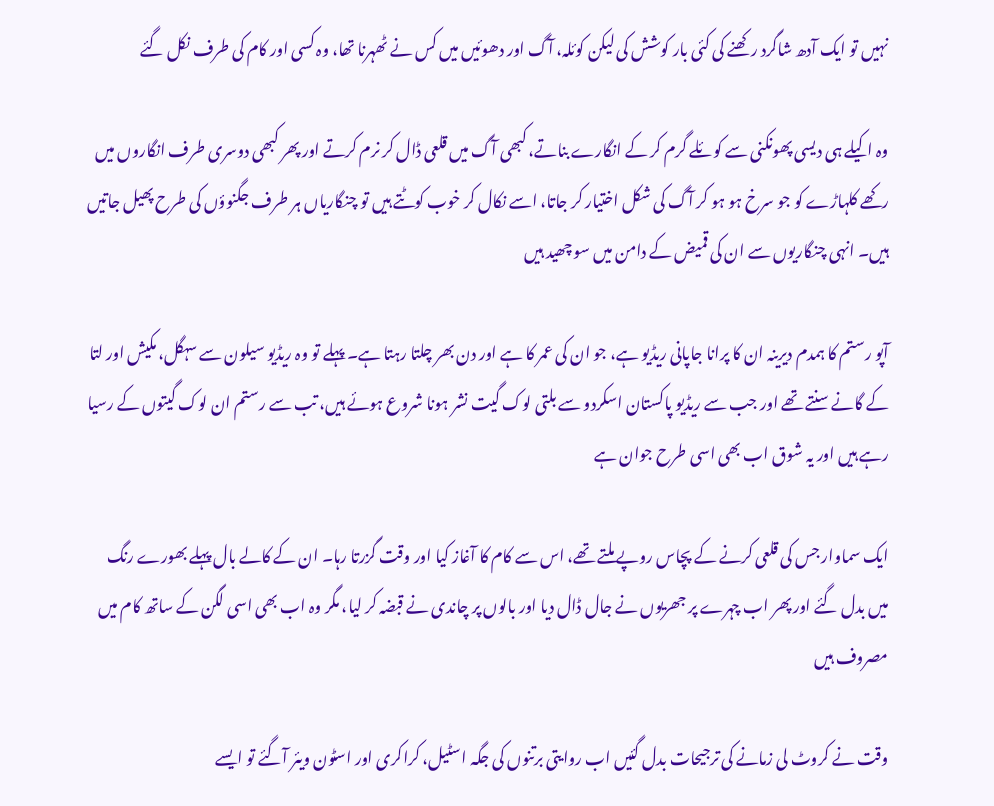نہیں تو ایک آدھ شاگرد رکھنے کی کئی بار کوشش کی لیکن کوئلہ، آگ اور دھوئیں میں کس نے ٹھہرنا تھا، وہ کسی اور کام کی طرف نکل گئے

وہ اکیلے ہی دیسی پھونکنی سے کوئلے گرم کر کے انگارے بناتے، کبھی آگ میں قلعی ڈال کر نرم کرتے اور پھر کبھی دوسری طرف انگاروں میں رکھے کلہاڑے کو جو سرخ ہو ہو کر آگ کی شکل اختیار کر جاتا، اسے نکال کر خوب کوٹتے ہیں تو چنگاریاں ہر طرف جگنوؤں کی طرح پھیل جاتیں ہیں۔ انہی چنگاریوں سے ان کی قمیض کے دامن میں سو چھید ہیں

آپو رستم کا ہمدم دیرینہ ان کا پرانا جاپانی ریڈیو ہے، جو ان کی عمر کا ہے اور دن بھر چلتا رہتا ہے۔ پہلے تو وہ ریڈیو سیلون سے سہگل، مکیش اور لتا کے گانے سنتے تھے اور جب سے ریڈیو پاکستان اسکردو سے بلتی لوک گیت نشر ہونا شروع ہوئے ہیں، تب سے رستم ان لوک گیتوں کے رسیا رہے ہیں اور یہ شوق اب بھی اسی طرح جوان ہے

ایک سماوار جس کی قلعی کرنے کے پچاس روپے ملتے تھے، اس سے کام کا آغاز کیا اور وقت گزرتا رہا۔ ان کے کالے بال پہلے بھورے رنگ میں بدل گئے اور پھر اب چہرے پر جھریوں نے جال ڈال دیا اور بالوں پر چاندی نے قبضہ کر لیا، مگر وہ اب بھی اسی لگن کے ساتھ کام میں مصروف ہیں

وقت نے کروٹ لی زمانے کی ترجیحات بدل گئیں اب روایتی برتنوں کی جگہ اسٹیل، کراکری اور اسٹون ویئر آگئے تو ایسے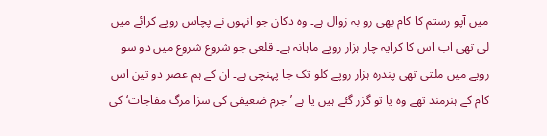میں آپو رستم کا کام بھی رو بہ زوال ہے۔ وہ دکان جو انہوں نے پچاس روپے کرائے میں لی تھی اب اس کا کرایہ چار ہزار روپے ماہانہ ہے۔ قلعی جو شروع شروع میں دو سو رویے میں ملتی تھی پندرہ ہزار روپے کلو تک جا پہنچی ہے۔ ان کے ہم عصر دو تین اس کام کے ہنرمند تھے وہ یا تو گزر گئے ہیں یا ہے ’جرم ضعیفی کی سزا مرگ مفاجات‘ کی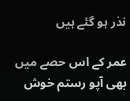نذر ہو گئے ہیں

عمر کے اس حصے میں بھی آپو رستم خوش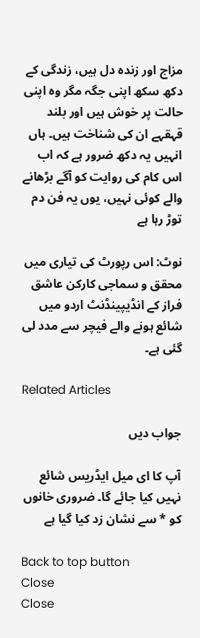مزاج اور زندہ دل ہیں، زندگی کے دکھ سکھ اپنی جگہ مگر وہ اپنی حالت پر خوش ہیں اور بلند قہقہے ان کی شناخت ہیں۔ ہاں انہیں یہ دکھ ضرور ہے کہ اب اس کام کی روایت کو آگے بڑھانے والے کوئی نہیں، یوں یہ فن دم توڑ رہا ہے

نوٹ: اس رپورٹ کی تیاری میں محقق و سماجی کارکن عاشق فراز کے انڈیپینڈنٹ اردو میں شائع ہونے والے فیچر سے مدد لی گئی ہے۔

Related Articles

جواب دیں

آپ کا ای میل ایڈریس شائع نہیں کیا جائے گا۔ ضروری خانوں کو * سے نشان زد کیا گیا ہے

Back to top button
Close
Close